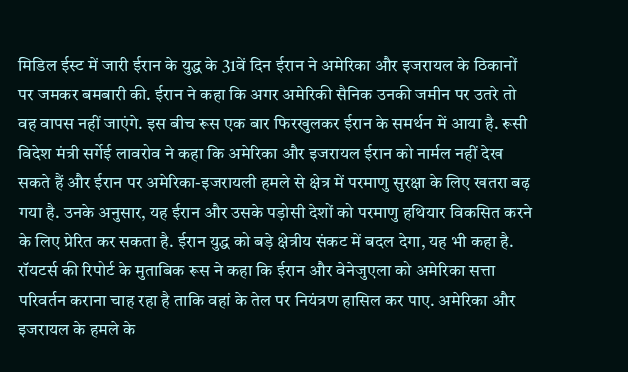मिडिल ईस्ट में जारी ईरान के युद्ध के 31वें दिन ईरान ने अमेरिका और इजरायल के ठिकानों पर जमकर बमबारी की. ईरान ने कहा कि अगर अमेरिकी सैनिक उनकी जमीन पर उतरे तो वह वापस नहीं जाएंगे. इस बीच रूस एक बार फिरखुलकर ईरान के समर्थन में आया है. रूसी विदेश मंत्री सर्गेई लावरोव ने कहा कि अमेरिका और इजरायल ईरान को नार्मल नहीं देख सकते हैं और ईरान पर अमेरिका-इजरायली हमले से क्षेत्र में परमाणु सुरक्षा के लिए खतरा बढ़ गया है. उनके अनुसार, यह ईरान और उसके पड़ोसी देशों को परमाणु हथियार विकसित करने के लिए प्रेरित कर सकता है. ईरान युद्ध को बड़े क्षेत्रीय संकट में बदल देगा, यह भी कहा है. रॉयटर्स की रिपोर्ट के मुताबिक रूस ने कहा कि ईरान और वेनेजुएला को अमेरिका सत्ता परिवर्तन कराना चाह रहा है ताकि वहां के तेल पर नियंत्रण हासिल कर पाए. अमेरिका और इजरायल के हमले के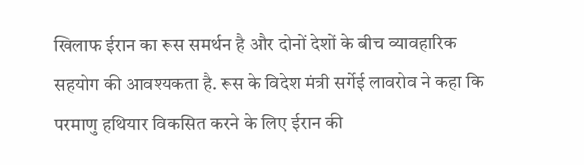खिलाफ ईरान का रूस समर्थन है और दोनों देशों के बीच व्यावहारिक सहयोग की आवश्यकता है. रूस के विदेश मंत्री सर्गेई लावरोव ने कहा कि परमाणु हथियार विकसित करने के लिए ईरान की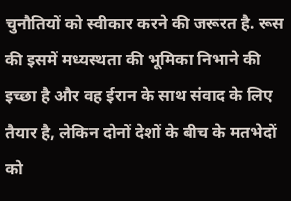चुनौतियों को स्वीकार करने की जरूरत है. रूस की इसमें मध्यस्थता की भूमिका निभाने की इच्छा है और वह ईरान के साथ संवाद के लिए तैयार है, लेकिन दोनों देशों के बीच के मतभेदों को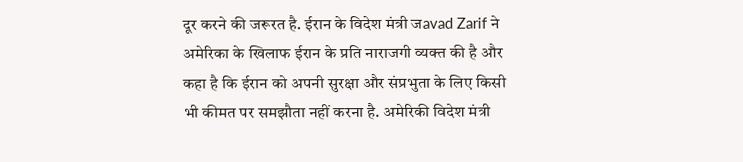दूर करने की जरूरत है. ईरान के विदेश मंत्री जavad Zarif ने अमेरिका के खिलाफ ईरान के प्रति नाराजगी व्यक्त की है और कहा है कि ईरान को अपनी सुरक्षा और संप्रभुता के लिए किसी भी कीमत पर समझौता नहीं करना है. अमेरिकी विदेश मंत्री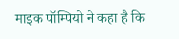माइक पॉम्पियो ने कहा है कि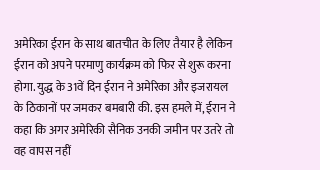अमेरिका ईरान के साथ बातचीत के लिए तैयार है लेकिन ईरान को अपने परमाणु कार्यक्रम को फिर से शुरू करना होगा. युद्ध के 31वें दिन ईरान ने अमेरिका और इजरायल के ठिकानों पर जमकर बमबारी की. इस हमले में, ईरान ने कहा कि अगर अमेरिकी सैनिक उनकी जमीन पर उतरे तो वह वापस नहीं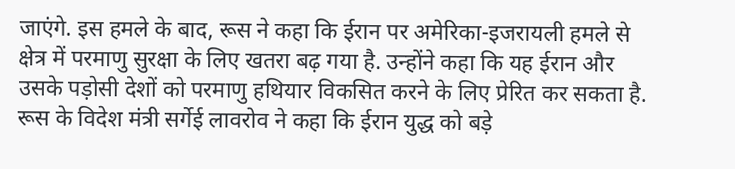जाएंगे. इस हमले के बाद, रूस ने कहा कि ईरान पर अमेरिका-इजरायली हमले से क्षेत्र में परमाणु सुरक्षा के लिए खतरा बढ़ गया है. उन्होंने कहा कि यह ईरान और उसके पड़ोसी देशों को परमाणु हथियार विकसित करने के लिए प्रेरित कर सकता है. रूस के विदेश मंत्री सर्गेई लावरोव ने कहा कि ईरान युद्ध को बड़े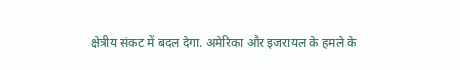क्षेत्रीय संकट में बदल देगा. अमेरिका और इजरायल के हमले के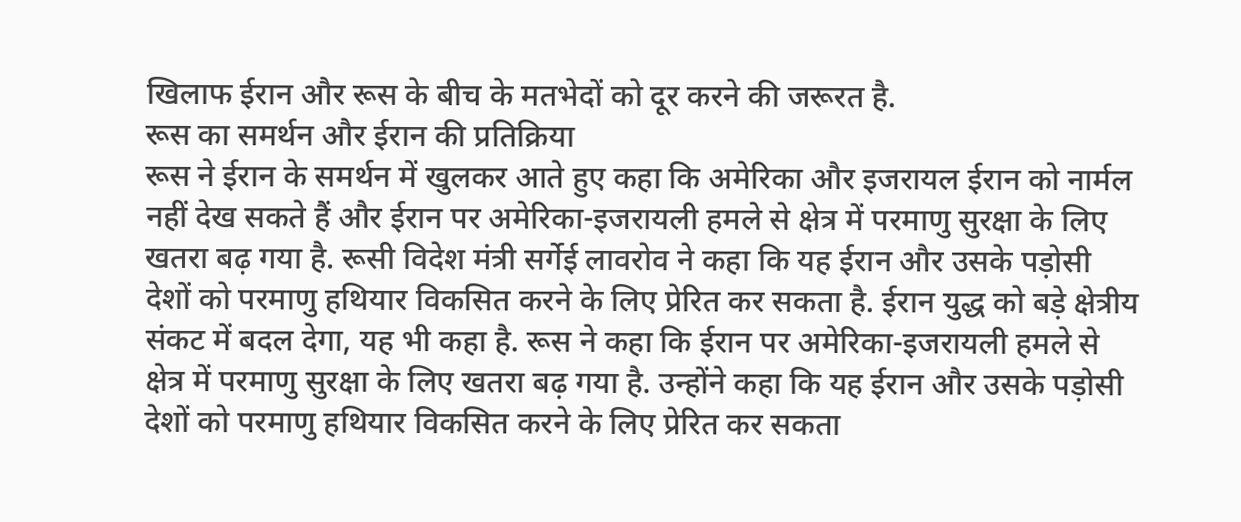खिलाफ ईरान और रूस के बीच के मतभेदों को दूर करने की जरूरत है.
रूस का समर्थन और ईरान की प्रतिक्रिया
रूस ने ईरान के समर्थन में खुलकर आते हुए कहा कि अमेरिका और इजरायल ईरान को नार्मल नहीं देख सकते हैं और ईरान पर अमेरिका-इजरायली हमले से क्षेत्र में परमाणु सुरक्षा के लिए खतरा बढ़ गया है. रूसी विदेश मंत्री सर्गेई लावरोव ने कहा कि यह ईरान और उसके पड़ोसी देशों को परमाणु हथियार विकसित करने के लिए प्रेरित कर सकता है. ईरान युद्ध को बड़े क्षेत्रीय संकट में बदल देगा, यह भी कहा है. रूस ने कहा कि ईरान पर अमेरिका-इजरायली हमले से क्षेत्र में परमाणु सुरक्षा के लिए खतरा बढ़ गया है. उन्होंने कहा कि यह ईरान और उसके पड़ोसी देशों को परमाणु हथियार विकसित करने के लिए प्रेरित कर सकता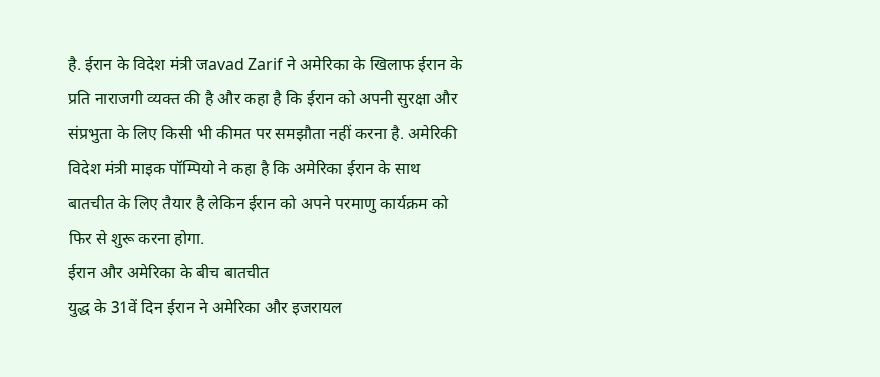है. ईरान के विदेश मंत्री जavad Zarif ने अमेरिका के खिलाफ ईरान के प्रति नाराजगी व्यक्त की है और कहा है कि ईरान को अपनी सुरक्षा और संप्रभुता के लिए किसी भी कीमत पर समझौता नहीं करना है. अमेरिकी विदेश मंत्री माइक पॉम्पियो ने कहा है कि अमेरिका ईरान के साथ बातचीत के लिए तैयार है लेकिन ईरान को अपने परमाणु कार्यक्रम को फिर से शुरू करना होगा.
ईरान और अमेरिका के बीच बातचीत
युद्ध के 31वें दिन ईरान ने अमेरिका और इजरायल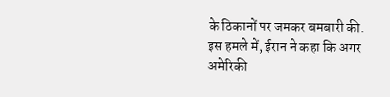के ठिकानों पर जमकर बमबारी की. इस हमले में, ईरान ने कहा कि अगर अमेरिकी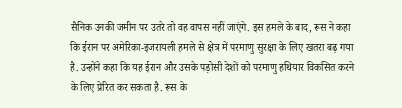सैनिक उनकी जमीन पर उतरे तो वह वापस नहीं जाएंगे. इस हमले के बाद, रूस ने कहा कि ईरान पर अमेरिका-इजरायली हमले से क्षेत्र में परमाणु सुरक्षा के लिए खतरा बढ़ गया है. उन्होंने कहा कि यह ईरान और उसके पड़ोसी देशों को परमाणु हथियार विकसित करने के लिए प्रेरित कर सकता है. रूस के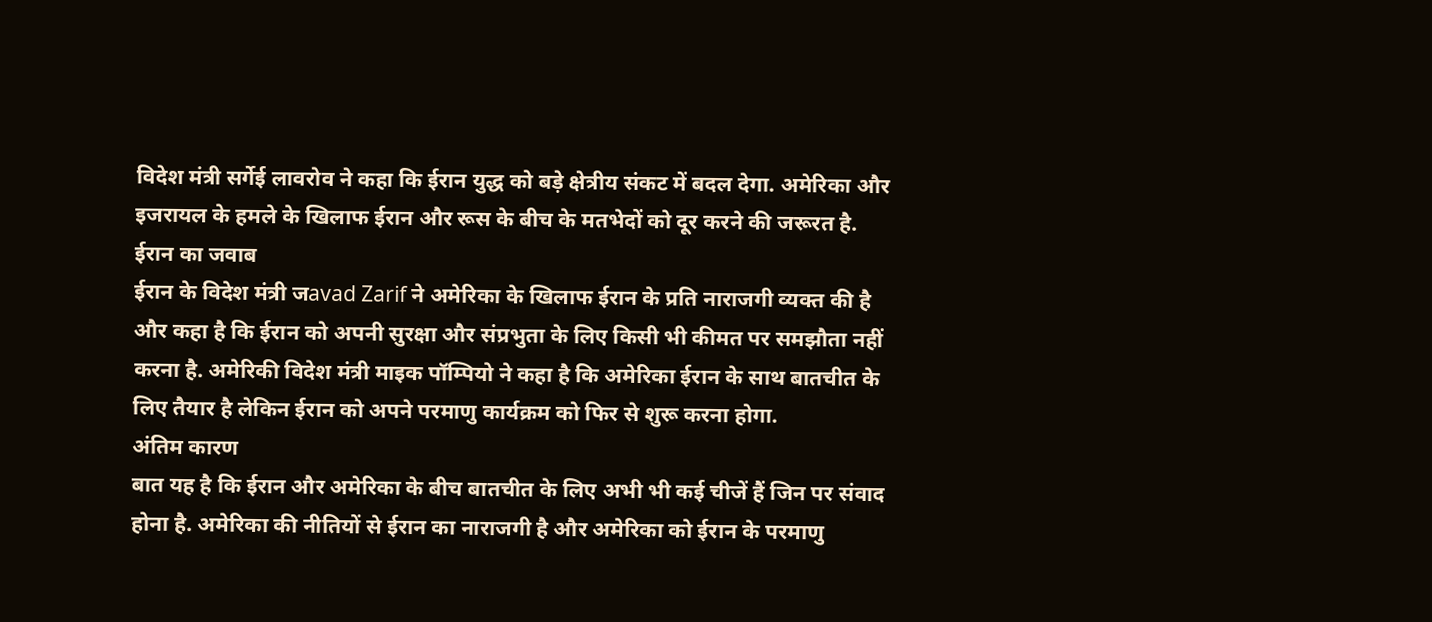विदेश मंत्री सर्गेई लावरोव ने कहा कि ईरान युद्ध को बड़े क्षेत्रीय संकट में बदल देगा. अमेरिका और इजरायल के हमले के खिलाफ ईरान और रूस के बीच के मतभेदों को दूर करने की जरूरत है.
ईरान का जवाब
ईरान के विदेश मंत्री जavad Zarif ने अमेरिका के खिलाफ ईरान के प्रति नाराजगी व्यक्त की है और कहा है कि ईरान को अपनी सुरक्षा और संप्रभुता के लिए किसी भी कीमत पर समझौता नहीं करना है. अमेरिकी विदेश मंत्री माइक पॉम्पियो ने कहा है कि अमेरिका ईरान के साथ बातचीत के लिए तैयार है लेकिन ईरान को अपने परमाणु कार्यक्रम को फिर से शुरू करना होगा.
अंतिम कारण
बात यह है कि ईरान और अमेरिका के बीच बातचीत के लिए अभी भी कई चीजें हैं जिन पर संवाद होना है. अमेरिका की नीतियों से ईरान का नाराजगी है और अमेरिका को ईरान के परमाणु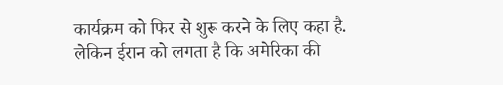कार्यक्रम को फिर से शुरू करने के लिए कहा है. लेकिन ईरान को लगता है कि अमेरिका की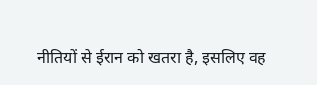नीतियों से ईरान को खतरा है, इसलिए वह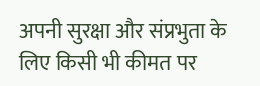अपनी सुरक्षा और संप्रभुता के लिए किसी भी कीमत पर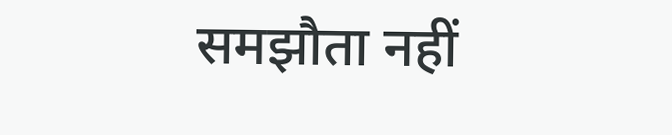समझौता नहीं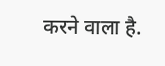करने वाला है.